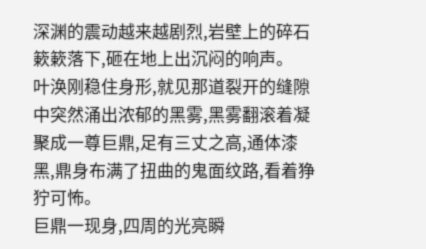深渊的震动越来越剧烈,岩壁上的碎石簌簌落下,砸在地上出沉闷的响声。
叶涣刚稳住身形,就见那道裂开的缝隙中突然涌出浓郁的黑雾,黑雾翻滚着凝聚成一尊巨鼎,足有三丈之高,通体漆黑,鼎身布满了扭曲的鬼面纹路,看着狰狞可怖。
巨鼎一现身,四周的光亮瞬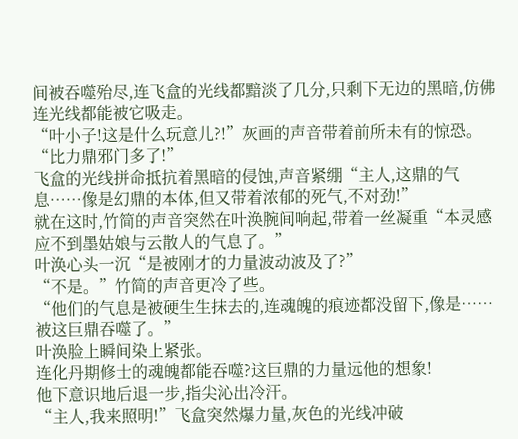间被吞噬殆尽,连飞盒的光线都黯淡了几分,只剩下无边的黑暗,仿佛连光线都能被它吸走。
“叶小子!这是什么玩意儿?!”灰画的声音带着前所未有的惊恐。
“比力鼎邪门多了!”
飞盒的光线拼命抵抗着黑暗的侵蚀,声音紧绷“主人,这鼎的气息……像是幻鼎的本体,但又带着浓郁的死气,不对劲!”
就在这时,竹简的声音突然在叶涣腕间响起,带着一丝凝重“本灵感应不到墨姑娘与云散人的气息了。”
叶涣心头一沉“是被刚才的力量波动波及了?”
“不是。”竹简的声音更冷了些。
“他们的气息是被硬生生抹去的,连魂魄的痕迹都没留下,像是……被这巨鼎吞噬了。”
叶涣脸上瞬间染上紧张。
连化丹期修士的魂魄都能吞噬?这巨鼎的力量远他的想象!
他下意识地后退一步,指尖沁出冷汗。
“主人,我来照明!”飞盒突然爆力量,灰色的光线冲破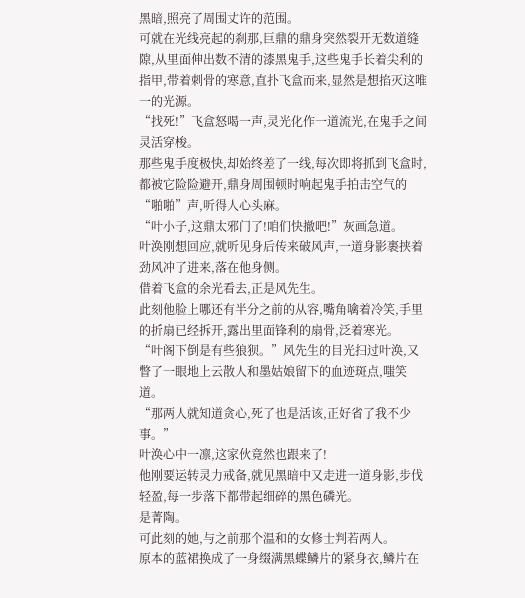黑暗,照亮了周围丈许的范围。
可就在光线亮起的刹那,巨鼎的鼎身突然裂开无数道缝隙,从里面伸出数不清的漆黑鬼手,这些鬼手长着尖利的指甲,带着刺骨的寒意,直扑飞盒而来,显然是想掐灭这唯一的光源。
“找死!”飞盒怒喝一声,灵光化作一道流光,在鬼手之间灵活穿梭。
那些鬼手度极快,却始终差了一线,每次即将抓到飞盒时,都被它险险避开,鼎身周围顿时响起鬼手拍击空气的“啪啪”声,听得人心头麻。
“叶小子,这鼎太邪门了!咱们快撤吧!”灰画急道。
叶涣刚想回应,就听见身后传来破风声,一道身影裹挟着劲风冲了进来,落在他身侧。
借着飞盒的余光看去,正是风先生。
此刻他脸上哪还有半分之前的从容,嘴角噙着冷笑,手里的折扇已经拆开,露出里面锋利的扇骨,泛着寒光。
“叶阁下倒是有些狼狈。”风先生的目光扫过叶涣,又瞥了一眼地上云散人和墨姑娘留下的血迹斑点,嗤笑道。
“那两人就知道贪心,死了也是活该,正好省了我不少事。”
叶涣心中一凛,这家伙竟然也跟来了!
他刚要运转灵力戒备,就见黑暗中又走进一道身影,步伐轻盈,每一步落下都带起细碎的黑色磷光。
是菁陶。
可此刻的她,与之前那个温和的女修士判若两人。
原本的蓝裙换成了一身缀满黑蝶鳞片的紧身衣,鳞片在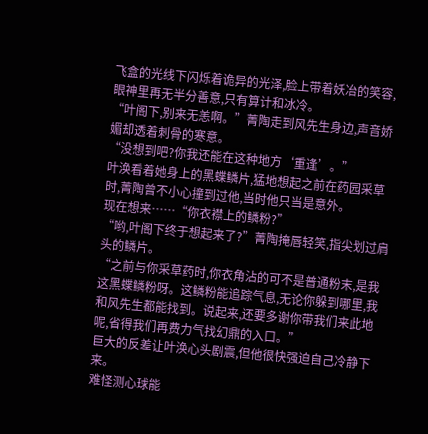飞盒的光线下闪烁着诡异的光泽,脸上带着妖冶的笑容,眼神里再无半分善意,只有算计和冰冷。
“叶阁下,别来无恙啊。”菁陶走到风先生身边,声音娇媚却透着刺骨的寒意。
“没想到吧?你我还能在这种地方‘重逢’。”
叶涣看着她身上的黑蝶鳞片,猛地想起之前在药园采草时,菁陶曾不小心撞到过他,当时他只当是意外。
现在想来……“你衣襟上的鳞粉?”
“哟,叶阁下终于想起来了?”菁陶掩唇轻笑,指尖划过肩头的鳞片。
“之前与你采草药时,你衣角沾的可不是普通粉末,是我这黑蝶鳞粉呀。这鳞粉能追踪气息,无论你躲到哪里,我和风先生都能找到。说起来,还要多谢你带我们来此地呢,省得我们再费力气找幻鼎的入口。”
巨大的反差让叶涣心头剧震,但他很快强迫自己冷静下来。
难怪测心球能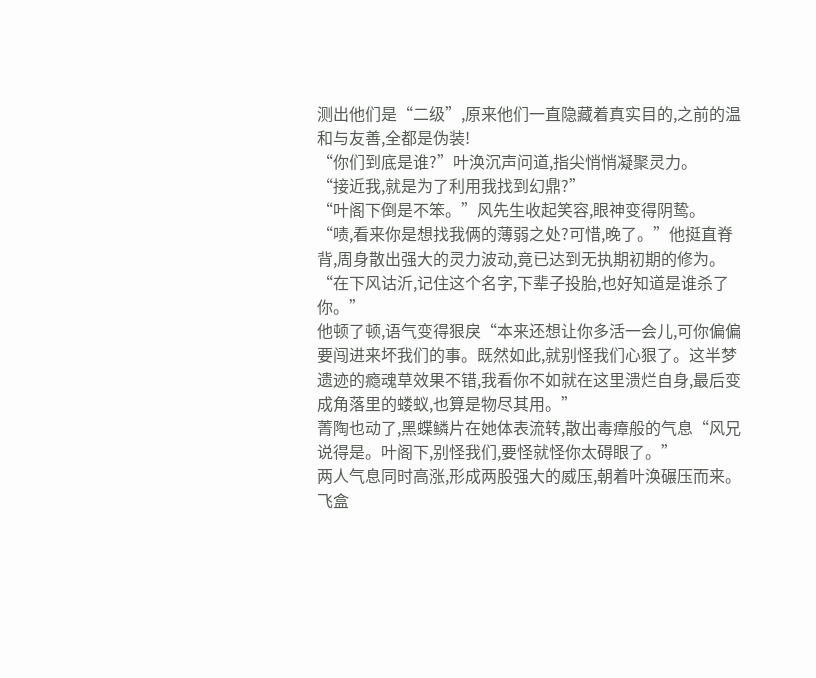测出他们是“二级”,原来他们一直隐藏着真实目的,之前的温和与友善,全都是伪装!
“你们到底是谁?”叶涣沉声问道,指尖悄悄凝聚灵力。
“接近我,就是为了利用我找到幻鼎?”
“叶阁下倒是不笨。”风先生收起笑容,眼神变得阴鸷。
“啧,看来你是想找我俩的薄弱之处?可惜,晚了。”他挺直脊背,周身散出强大的灵力波动,竟已达到无执期初期的修为。
“在下风诂沂,记住这个名字,下辈子投胎,也好知道是谁杀了你。”
他顿了顿,语气变得狠戾“本来还想让你多活一会儿,可你偏偏要闯进来坏我们的事。既然如此,就别怪我们心狠了。这半梦遗迹的瘾魂草效果不错,我看你不如就在这里溃烂自身,最后变成角落里的蝼蚁,也算是物尽其用。”
菁陶也动了,黑蝶鳞片在她体表流转,散出毒瘴般的气息“风兄说得是。叶阁下,别怪我们,要怪就怪你太碍眼了。”
两人气息同时高涨,形成两股强大的威压,朝着叶涣碾压而来。
飞盒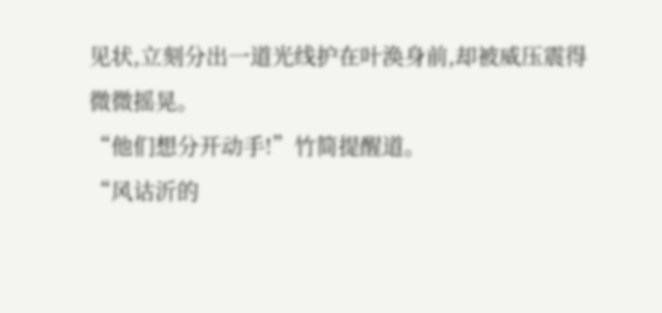见状,立刻分出一道光线护在叶涣身前,却被威压震得微微摇晃。
“他们想分开动手!”竹简提醒道。
“风诂沂的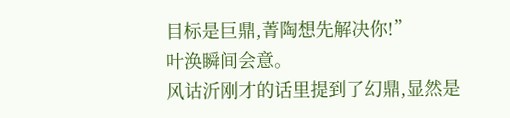目标是巨鼎,菁陶想先解决你!”
叶涣瞬间会意。
风诂沂刚才的话里提到了幻鼎,显然是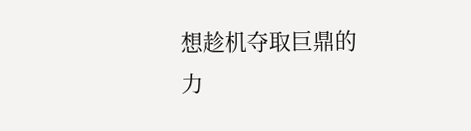想趁机夺取巨鼎的力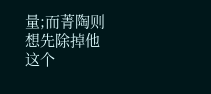量;而菁陶则想先除掉他这个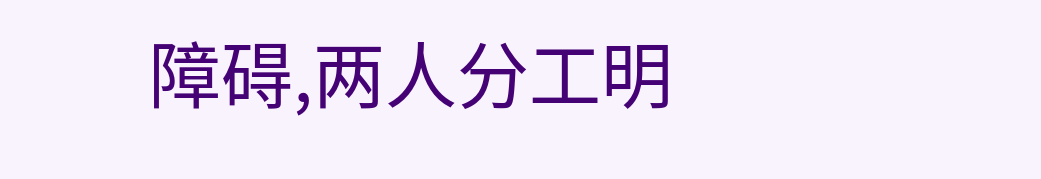障碍,两人分工明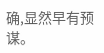确,显然早有预谋。